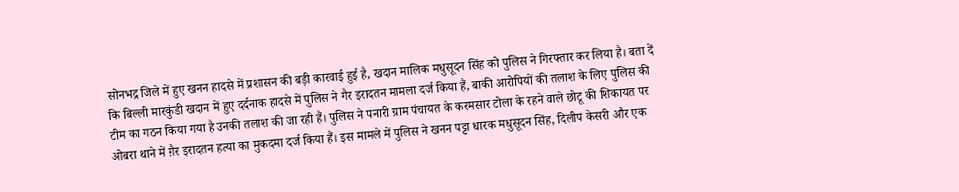सोनभद्र जिले में हुए खनन हादसे में प्रशासन की बड़ी कारवाई हुई है, खदान मालिक मधुसूदन सिंह को पुलिस ने गिरफ्तार कर लिया है। बता दें कि बिल्ली मारकुंडी खदान में हुए दर्दनाक हादसे में पुलिस ने गैर इरादतन मामला दर्ज किया हैं, बाकी आरोपियों की तलाश के लिए पुलिस की टीम का गठन किया गया है उनकी तलाश की जा रही हैं। पुलिस ने पनारी ग्राम पंचायत के करमसार टोला के रहने वाले छोटू की शिकायत पर ओबरा थाने में ग़ैर इरादतन हत्या का मुकदमा दर्ज किया हैं। इस मामले में पुलिस ने खनन पट्टा धारक मधुसूदन सिंह, दिलीप केसरी और एक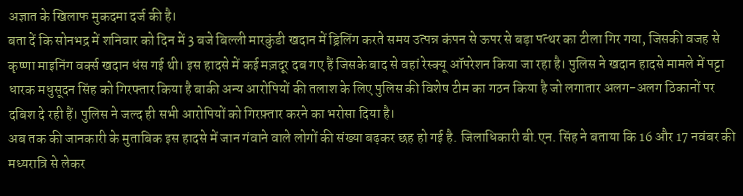अज्ञात के खिलाफ मुकदमा दर्ज की है।
बता दें कि सोनभद्र में शनिवार को दिन में 3 बजे बिल्ली मारकुंडी खदान में ड्रिलिंग करते समय उत्पन्न कंपन से ऊपर से बड़ा पत्थर का टीला गिर गया, जिसकी वजह से कृष्णा माइनिंग वर्क्स खदान धंस गई थी। इस हादसे में कई मज़दूर दब गए हैं जिसके बाद से वहां रेस्क्यू ऑपरेशन किया जा रहा है। पुलिस ने खदान हादसे मामले में पट्टा धारक मधुसूदन सिंह को गिरफ्तार किया है बाकी अन्य आरोपियों की तलाश के लिए पुलिस की विशेष टीम का गठन किया है जो लगातार अलग-अलग ठिकानों पर दबिश दे रही हैं। पुलिस ने जल्द ही सभी आरोपियों को गिरफ़्तार करने का भरोसा दिया है।
अब तक की जानकारी के मुताबिक इस हादसे में जान गंवाने वाले लोगों की संख्या बढ़कर छह हो गई है. जिलाधिकारी बी.एन. सिंह ने बताया कि 16 और 17 नवंबर की मध्यरात्रि से लेकर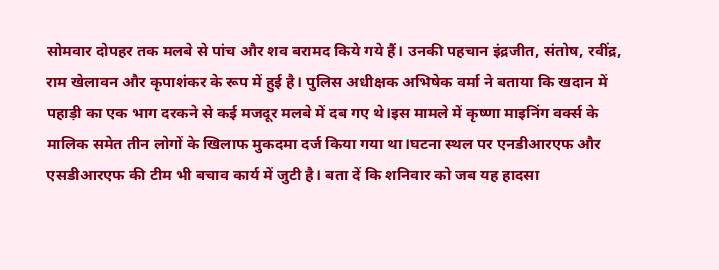सोमवार दोपहर तक मलबे से पांच और शव बरामद किये गये हैं। उनकी पहचान इंद्रजीत, संतोष, रवींद्र, राम खेलावन और कृपाशंकर के रूप में हुई है। पुलिस अधीक्षक अभिषेक वर्मा ने बताया कि खदान में पहाड़ी का एक भाग दरकने से कई मजदूर मलबे में दब गए थे।इस मामले में कृष्णा माइनिंग वर्क्स के मालिक समेत तीन लोगों के खिलाफ मुकदमा दर्ज किया गया था।घटना स्थल पर एनडीआरएफ और एसडीआरएफ की टीम भी बचाव कार्य में जुटी है। बता दें कि शनिवार को जब यह हादसा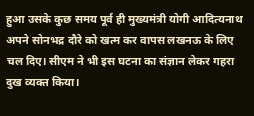हुआ उसके कुछ समय पूर्व ही मुख्यमंत्री योगी आदित्यनाथ अपने सोनभद्र दौरे को खत्म कर वापस लखनऊ के लिए चल दिए। सीएम ने भी इस घटना का संज्ञान लेकर गहरा दुख व्यक्त किया।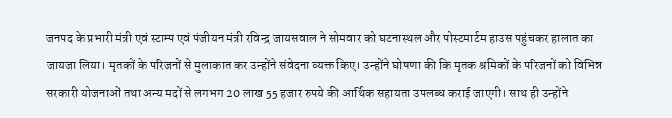जनपद के प्रभारी मंत्री एवं स्टाम्प एवं पंजीयन मंत्री रविन्द्र जायसवाल ने सोमवार को घटनास्थल और पोस्टमार्टम हाउस पहुंचकर हालात का जायजा लिया। मृतकों के परिजनों से मुलाकात कर उन्होंने संवेदना व्यक्त किए। उन्होंने घोषणा की कि मृतक श्रमिकों के परिजनों को विभिन्न सरकारी योजनाओं तथा अन्य मदों से लगभग 20 लाख 55 हजार रुपये की आर्थिक सहायता उपलब्ध कराई जाएगी। साथ ही उन्होंने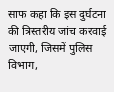साफ कहा कि इस दुर्घटना की त्रिस्तरीय जांच करवाई जाएगी, जिसमें पुलिस विभाग,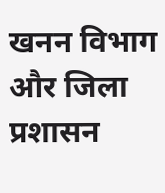खनन विभाग और जिला प्रशासन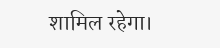शामिल रहेगा।